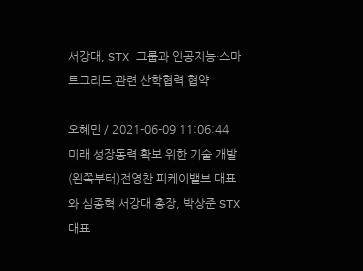서강대, STX 그룹과 인공지능·스마트그리드 관련 산학협력 협약

오혜민 / 2021-06-09 11:06:44
미래 성장동력 확보 위한 기술 개발
(왼쪽부터)전영찬 피케이밸브 대표와 심종혁 서강대 총장, 박상준 STX 대표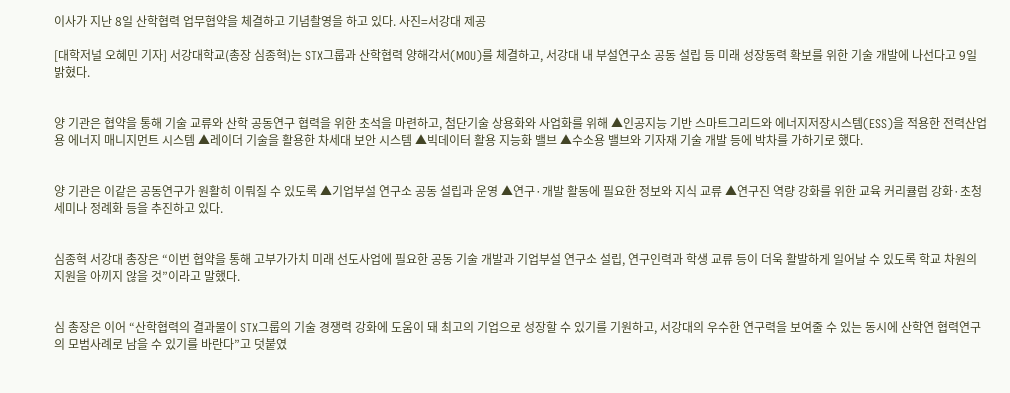이사가 지난 8일 산학협력 업무협약을 체결하고 기념촬영을 하고 있다. 사진=서강대 제공

[대학저널 오혜민 기자] 서강대학교(총장 심종혁)는 STX그룹과 산학협력 양해각서(MOU)를 체결하고, 서강대 내 부설연구소 공동 설립 등 미래 성장동력 확보를 위한 기술 개발에 나선다고 9일 밝혔다.


양 기관은 협약을 통해 기술 교류와 산학 공동연구 협력을 위한 초석을 마련하고, 첨단기술 상용화와 사업화를 위해 ▲인공지능 기반 스마트그리드와 에너지저장시스템(ESS)을 적용한 전력산업용 에너지 매니지먼트 시스템 ▲레이더 기술을 활용한 차세대 보안 시스템 ▲빅데이터 활용 지능화 밸브 ▲수소용 밸브와 기자재 기술 개발 등에 박차를 가하기로 했다.


양 기관은 이같은 공동연구가 원활히 이뤄질 수 있도록 ▲기업부설 연구소 공동 설립과 운영 ▲연구·개발 활동에 필요한 정보와 지식 교류 ▲연구진 역량 강화를 위한 교육 커리큘럼 강화·초청 세미나 정례화 등을 추진하고 있다.


심종혁 서강대 총장은 “이번 협약을 통해 고부가가치 미래 선도사업에 필요한 공동 기술 개발과 기업부설 연구소 설립, 연구인력과 학생 교류 등이 더욱 활발하게 일어날 수 있도록 학교 차원의 지원을 아끼지 않을 것”이라고 말했다.


심 총장은 이어 “산학협력의 결과물이 STX그룹의 기술 경쟁력 강화에 도움이 돼 최고의 기업으로 성장할 수 있기를 기원하고, 서강대의 우수한 연구력을 보여줄 수 있는 동시에 산학연 협력연구의 모범사례로 남을 수 있기를 바란다”고 덧붙였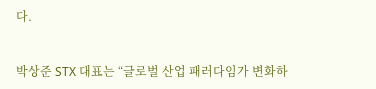다.


박상준 STX 대표는 “글로벌 산업 패러다임가 변화하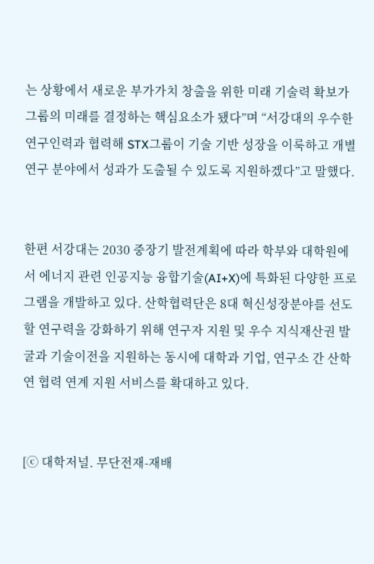는 상황에서 새로운 부가가치 창출을 위한 미래 기술력 확보가 그룹의 미래를 결정하는 핵심요소가 됐다”며 “서강대의 우수한 연구인력과 협력해 STX그룹이 기술 기반 성장을 이룩하고 개별 연구 분야에서 성과가 도출될 수 있도록 지원하겠다”고 말했다.


한편 서강대는 2030 중장기 발전계획에 따라 학부와 대학원에서 에너지 관련 인공지능 융합기술(AI+X)에 특화된 다양한 프로그램을 개발하고 있다. 산학협력단은 8대 혁신성장분야를 선도할 연구력을 강화하기 위해 연구자 지원 및 우수 지식재산권 발굴과 기술이전을 지원하는 동시에 대학과 기업, 연구소 간 산학연 협력 연계 지원 서비스를 확대하고 있다.


[ⓒ 대학저널. 무단전재-재배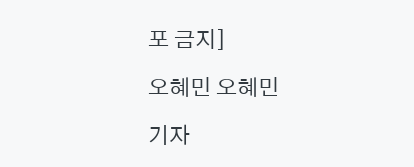포 금지]

오혜민 오혜민

기자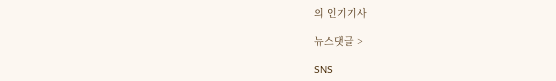의 인기기사

뉴스댓글 >

SNS